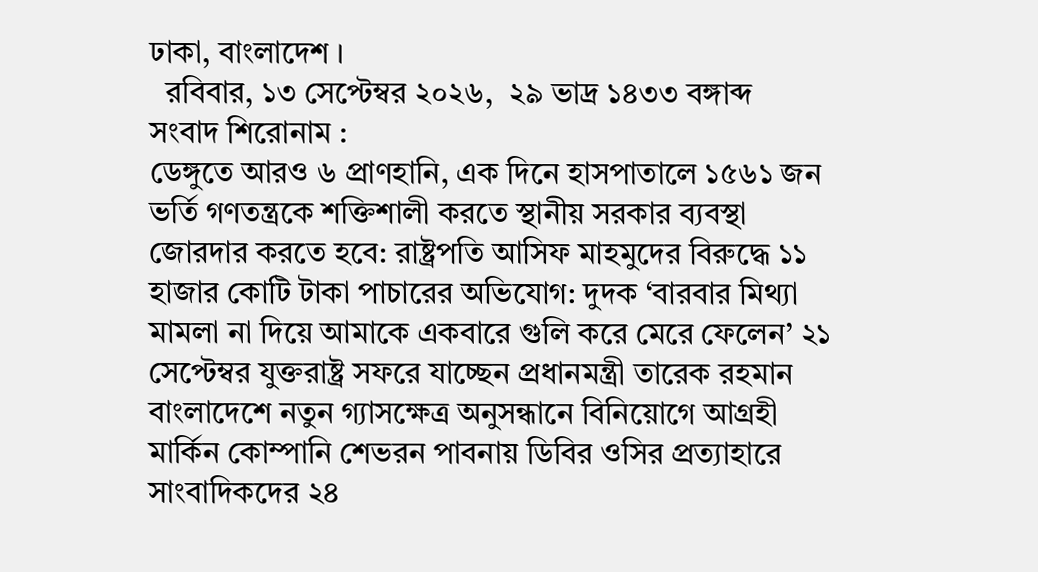ঢাকা, বাংলাদেশ ।
  রবিবার, ১৩ সেপ্টেম্বর ২০২৬,  ২৯ ভাদ্র ১৪৩৩ বঙ্গাব্দ
সংবাদ শিরোনাম :
ডেঙ্গুতে আরও ৬ প্রাণহানি, এক দিনে হাসপাতালে ১৫৬১ জন ভর্তি গণতন্ত্রকে শক্তিশালী করতে স্থানীয় সরকার ব্যবস্থা জোরদার করতে হবে: রাষ্ট্রপতি আসিফ মাহমুদের বিরুদ্ধে ১১ হাজার কোটি টাকা পাচারের অভিযোগ: দুদক ‘বারবার মিথ্যা মামলা না দিয়ে আমাকে একবারে গুলি করে মেরে ফেলেন’ ২১ সেপ্টেম্বর যুক্তরাষ্ট্র সফরে যাচ্ছেন প্রধানমন্ত্রী তারেক রহমান বাংলাদেশে নতুন গ্যাসক্ষেত্র অনুসন্ধানে বিনিয়োগে আগ্রহী মার্কিন কোম্পানি শেভরন পাবনায় ডিবির ওসির প্রত্যাহারে সাংবাদিকদের ২৪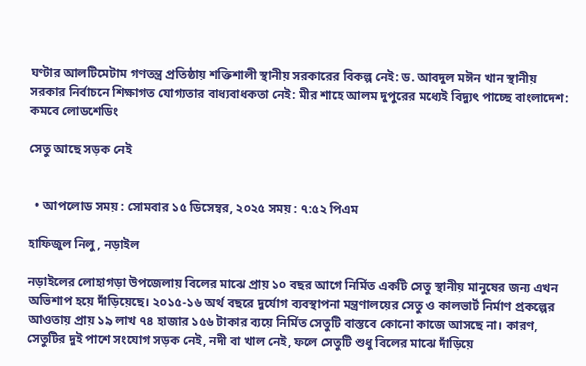ঘণ্টার আলটিমেটাম গণতন্ত্র প্রতিষ্ঠায় শক্তিশালী স্থানীয় সরকারের বিকল্প নেই: ড. আবদুল মঈন খান স্থানীয় সরকার নির্বাচনে শিক্ষাগত যোগ্যতার বাধ্যবাধকতা নেই: মীর শাহে আলম দুপুরের মধ্যেই বিদ্যুৎ পাচ্ছে বাংলাদেশ: কমবে লোডশেডিং

সেতু আছে সড়ক নেই


  • আপলোড সময় : সোমবার ১৫ ডিসেম্বর, ২০২৫ সময় : ৭:৫২ পিএম

হাফিজুল নিলু , নড়াইল

নড়াইলের লোহাগড়া উপজেলায় বিলের মাঝে প্রায় ১০ বছর আগে নির্মিত একটি সেতু স্থানীয় মানুষের জন্য এখন অভিশাপ হয়ে দাঁড়িয়েছে। ২০১৫-১৬ অর্থ বছরে দুর্যোগ ব্যবস্থাপনা মন্ত্রণালয়ের সেতু ও কালভার্ট নির্মাণ প্রকল্পের আওতায় প্রায় ১৯ লাখ ৭৪ হাজার ১৫৬ টাকার ব্যয়ে নির্মিত সেতুটি বাস্তবে কোনো কাজে আসছে না। কারণ, সেতুটির দুই পাশে সংযোগ সড়ক নেই, নদী বা খাল নেই, ফলে সেতুটি শুধু বিলের মাঝে দাঁড়িয়ে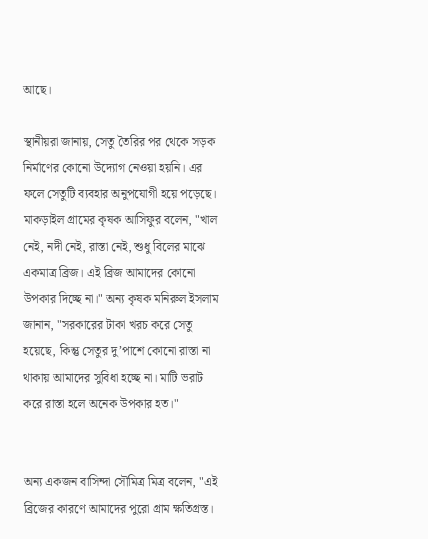আছে।

স্থানীয়রা জানায়, সেতু তৈরির পর থেকে সড়ক নির্মাণের কোনো উদ্যোগ নেওয়া হয়নি। এর ফলে সেতুটি ব্যবহার অনুপযোগী হয়ে পড়েছে। মাকড়াইল গ্রামের কৃষক আসিফুর বলেন, "খাল নেই, নদী নেই, রাস্তা নেই, শুধু বিলের মাঝে একমাত্র ব্রিজ। এই ব্রিজ আমাদের কোনো উপকার দিচ্ছে না।" অন্য কৃষক মনিরুল ইসলাম জানান, "সরকারের টাকা খরচ করে সেতু হয়েছে, কিন্তু সেতুর দু’পাশে কোনো রাস্তা না থাকায় আমাদের সুবিধা হচ্ছে না। মাটি ভরাট করে রাস্তা হলে অনেক উপকার হত।"


অন্য একজন বাসিন্দা সৌমিত্র মিত্র বলেন, "এই ব্রিজের কারণে আমাদের পুরো গ্রাম ক্ষতিগ্রস্ত।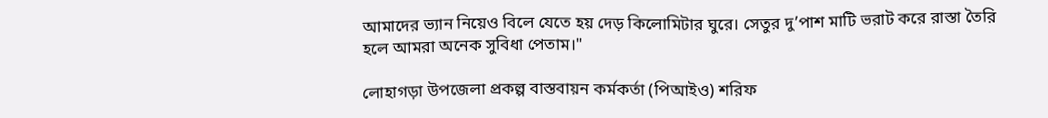আমাদের ভ্যান নিয়েও বিলে যেতে হয় দেড় কিলোমিটার ঘুরে। সেতুর দু’পাশ মাটি ভরাট করে রাস্তা তৈরি হলে আমরা অনেক সুবিধা পেতাম।"

লোহাগড়া উপজেলা প্রকল্প বাস্তবায়ন কর্মকর্তা (পিআইও) শরিফ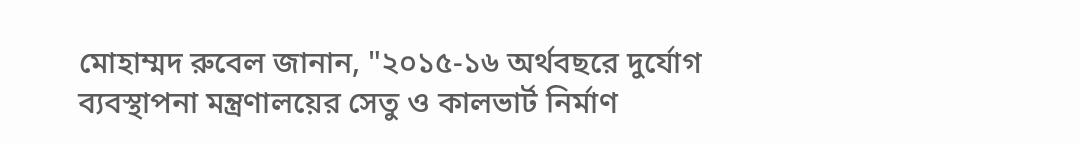মোহাম্মদ রুবেল জানান, "২০১৫-১৬ অর্থবছরে দুর্যোগ ব্যবস্থাপনা মন্ত্রণালয়ের সেতু ও কালভার্ট নির্মাণ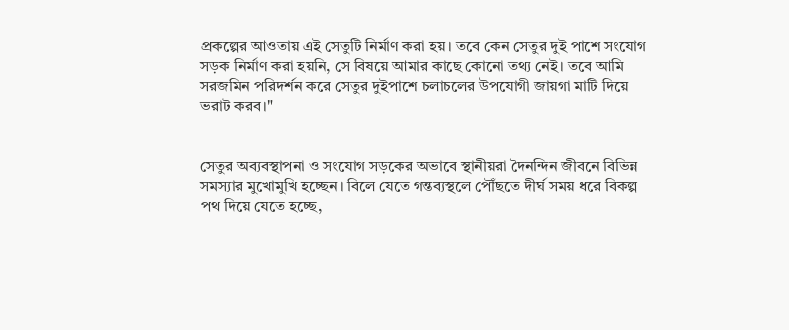প্রকল্পের আওতায় এই সেতুটি নির্মাণ করা হয়। তবে কেন সেতুর দুই পাশে সংযোগ সড়ক নির্মাণ করা হয়নি, সে বিষয়ে আমার কাছে কোনো তথ্য নেই। তবে আমি সরজমিন পরিদর্শন করে সেতুর দুইপাশে চলাচলের উপযোগী জায়গা মাটি দিয়ে ভরাট করব।"


সেতুর অব্যবস্থাপনা ও সংযোগ সড়কের অভাবে স্থানীয়রা দৈনন্দিন জীবনে বিভিন্ন সমস্যার মুখোমুখি হচ্ছেন। বিলে যেতে গন্তব্যস্থলে পৌঁছতে দীর্ঘ সময় ধরে বিকল্প পথ দিয়ে যেতে হচ্ছে,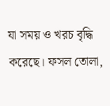যা সময় ও খরচ বৃদ্ধি করেছে। ফসল তোলা,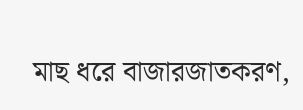মাছ ধরে বাজারজাতকরণ,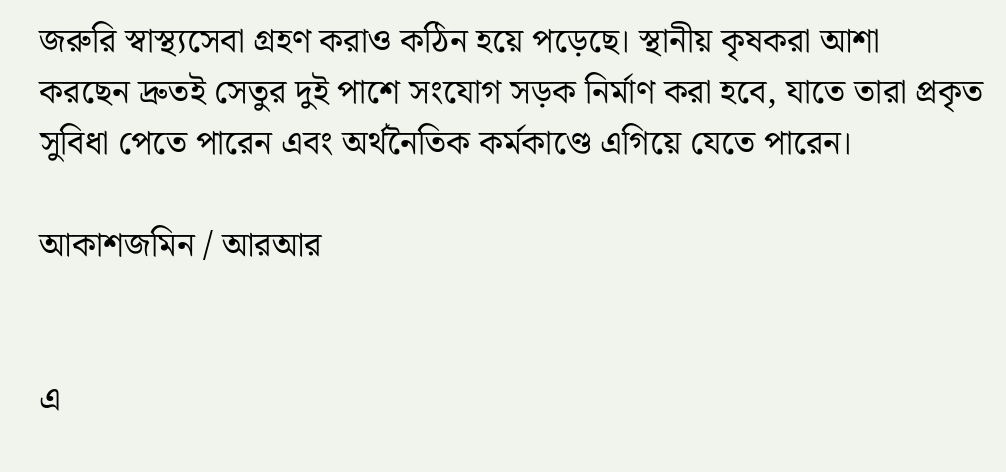জরুরি স্বাস্থ্যসেবা গ্রহণ করাও কঠিন হয়ে পড়েছে। স্থানীয় কৃষকরা আশা করছেন দ্রুতই সেতুর দুই পাশে সংযোগ সড়ক নির্মাণ করা হবে, যাতে তারা প্রকৃত সুবিধা পেতে পারেন এবং অর্থনৈতিক কর্মকাণ্ডে এগিয়ে যেতে পারেন।

আকাশজমিন / আরআর


এ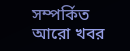সম্পর্কিত আরো খবর